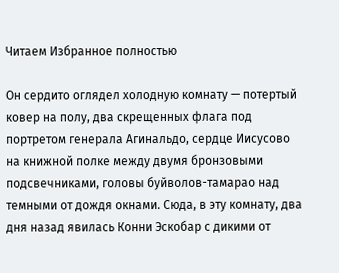Читаем Избранное полностью

Он сердито оглядел холодную комнату — потертый ковер на полу, два скрещенных флага под портретом генерала Агинальдо, сердце Иисусово на книжной полке между двумя бронзовыми подсвечниками, головы буйволов-тамарао над темными от дождя окнами. Сюда, в эту комнату, два дня назад явилась Конни Эскобар с дикими от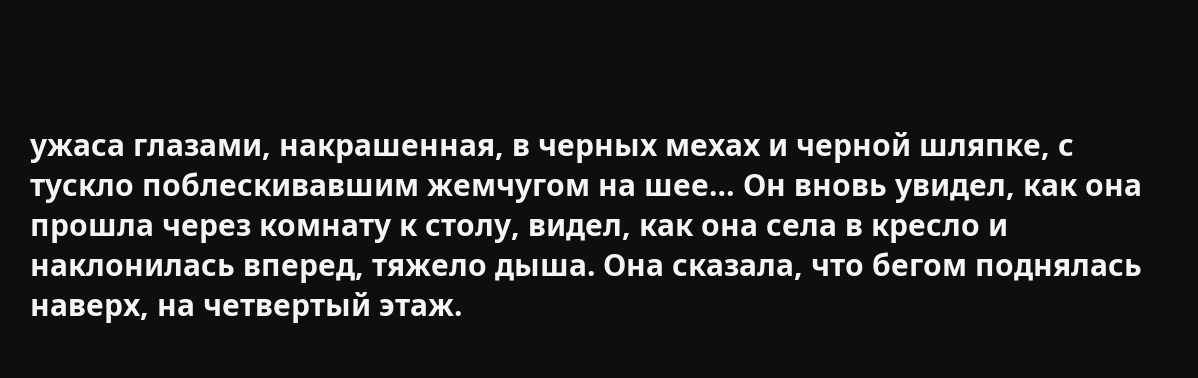ужаса глазами, накрашенная, в черных мехах и черной шляпке, с тускло поблескивавшим жемчугом на шее… Он вновь увидел, как она прошла через комнату к столу, видел, как она села в кресло и наклонилась вперед, тяжело дыша. Она сказала, что бегом поднялась наверх, на четвертый этаж.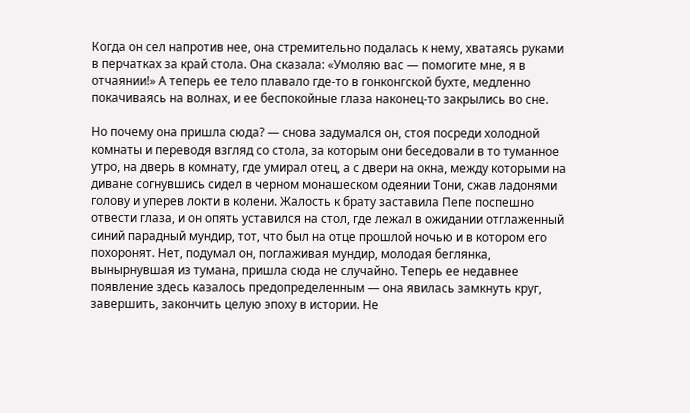Когда он сел напротив нее, она стремительно подалась к нему, хватаясь руками в перчатках за край стола. Она сказала: «Умоляю вас — помогите мне, я в отчаянии!» А теперь ее тело плавало где-то в гонконгской бухте, медленно покачиваясь на волнах, и ее беспокойные глаза наконец-то закрылись во сне.

Но почему она пришла сюда? — снова задумался он, стоя посреди холодной комнаты и переводя взгляд со стола, за которым они беседовали в то туманное утро, на дверь в комнату, где умирал отец, а с двери на окна, между которыми на диване согнувшись сидел в черном монашеском одеянии Тони, сжав ладонями голову и уперев локти в колени. Жалость к брату заставила Пепе поспешно отвести глаза, и он опять уставился на стол, где лежал в ожидании отглаженный синий парадный мундир, тот, что был на отце прошлой ночью и в котором его похоронят. Нет, подумал он, поглаживая мундир, молодая беглянка, вынырнувшая из тумана, пришла сюда не случайно. Теперь ее недавнее появление здесь казалось предопределенным — она явилась замкнуть круг, завершить, закончить целую эпоху в истории. Не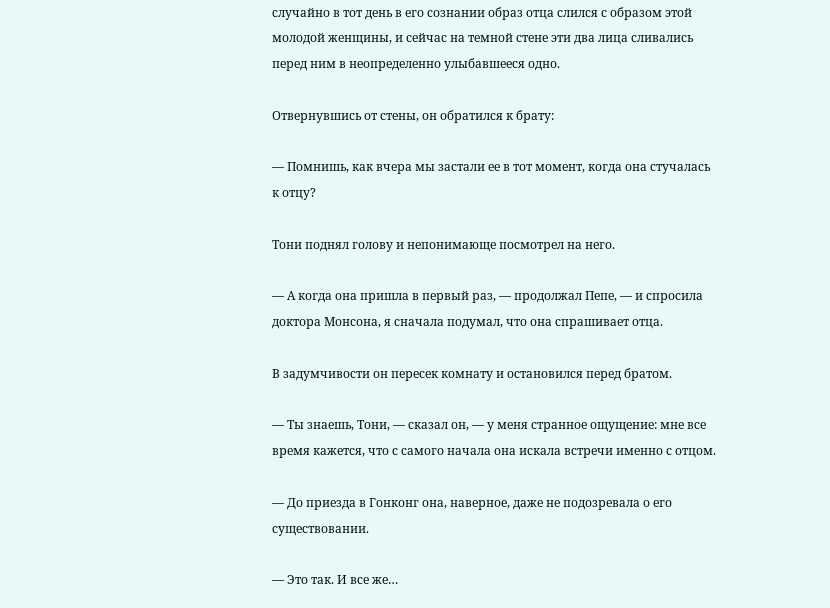случайно в тот день в его сознании образ отца слился с образом этой молодой женщины, и сейчас на темной стене эти два лица сливались перед ним в неопределенно улыбавшееся одно.

Отвернувшись от стены, он обратился к брату:

— Помнишь, как вчера мы застали ее в тот момент, когда она стучалась к отцу?

Тони поднял голову и непонимающе посмотрел на него.

— А когда она пришла в первый раз, — продолжал Пепе, — и спросила доктора Монсона, я сначала подумал, что она спрашивает отца.

В задумчивости он пересек комнату и остановился перед братом.

— Ты знаешь, Тони, — сказал он, — у меня странное ощущение: мне все время кажется, что с самого начала она искала встречи именно с отцом.

— До приезда в Гонконг она, наверное, даже не подозревала о его существовании.

— Это так. И все же…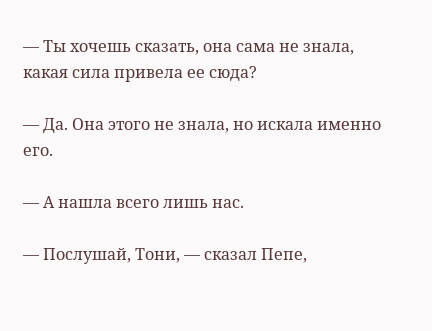— Ты хочешь сказать, она сама не знала, какая сила привела ее сюда?

— Да. Она этого не знала, но искала именно его.

— А нашла всего лишь нас.

— Послушай, Тони, — сказал Пепе,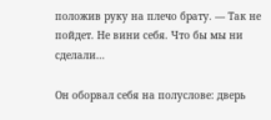положив руку на плечо брату. — Так не пойдет. Не вини себя. Что бы мы ни сделали…

Он оборвал себя на полуслове: дверь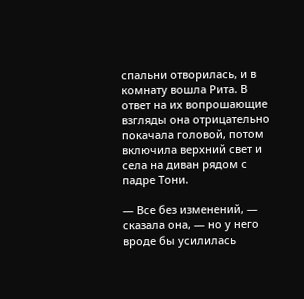спальни отворилась, и в комнату вошла Рита. В ответ на их вопрошающие взгляды она отрицательно покачала головой, потом включила верхний свет и села на диван рядом с падре Тони.

— Все без изменений, — сказала она, — но у него вроде бы усилилась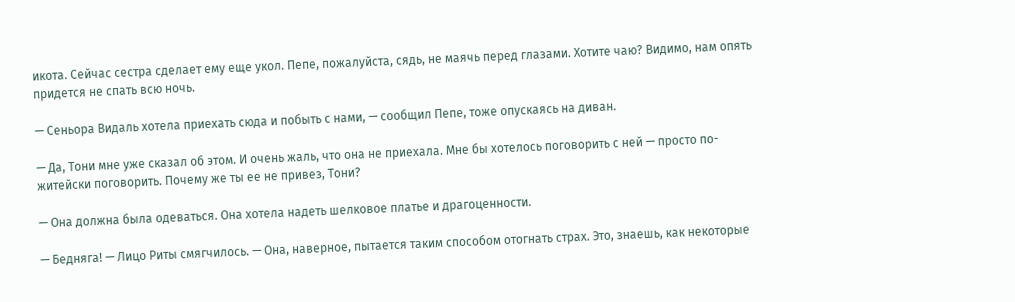икота. Сейчас сестра сделает ему еще укол. Пепе, пожалуйста, сядь, не маячь перед глазами. Хотите чаю? Видимо, нам опять придется не спать всю ночь.

— Сеньора Видаль хотела приехать сюда и побыть с нами, — сообщил Пепе, тоже опускаясь на диван.

— Да, Тони мне уже сказал об этом. И очень жаль, что она не приехала. Мне бы хотелось поговорить с ней — просто по-житейски поговорить. Почему же ты ее не привез, Тони?

— Она должна была одеваться. Она хотела надеть шелковое платье и драгоценности.

— Бедняга! — Лицо Риты смягчилось. — Она, наверное, пытается таким способом отогнать страх. Это, знаешь, как некоторые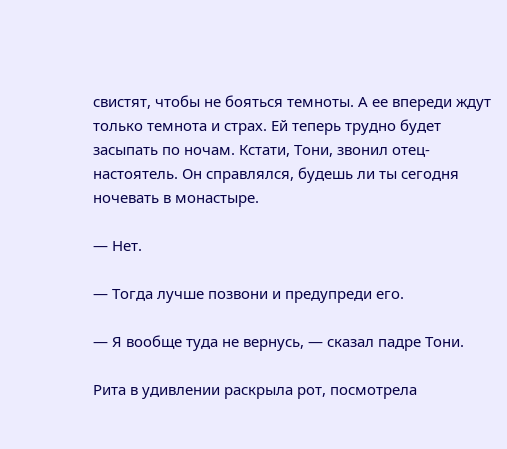свистят, чтобы не бояться темноты. А ее впереди ждут только темнота и страх. Ей теперь трудно будет засыпать по ночам. Кстати, Тони, звонил отец-настоятель. Он справлялся, будешь ли ты сегодня ночевать в монастыре.

— Нет.

— Тогда лучше позвони и предупреди его.

— Я вообще туда не вернусь, — сказал падре Тони.

Рита в удивлении раскрыла рот, посмотрела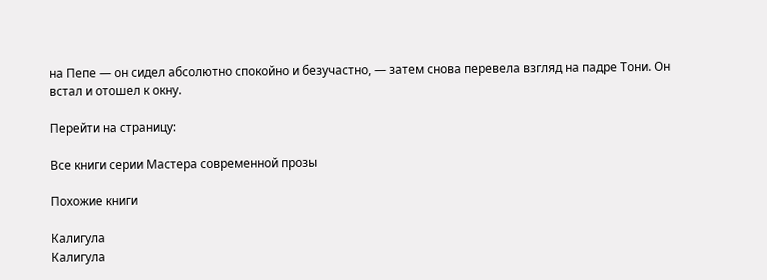на Пепе — он сидел абсолютно спокойно и безучастно, — затем снова перевела взгляд на падре Тони. Он встал и отошел к окну.

Перейти на страницу:

Все книги серии Мастера современной прозы

Похожие книги

Калигула
Калигула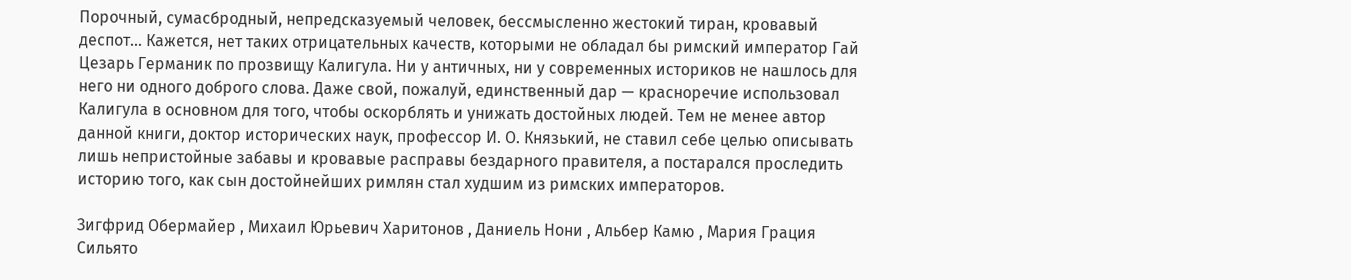Порочный, сумасбродный, непредсказуемый человек, бессмысленно жестокий тиран, кровавый деспот… Кажется, нет таких отрицательных качеств, которыми не обладал бы римский император Гай Цезарь Германик по прозвищу Калигула. Ни у античных, ни у современных историков не нашлось для него ни одного доброго слова. Даже свой, пожалуй, единственный дар — красноречие использовал Калигула в основном для того, чтобы оскорблять и унижать достойных людей. Тем не менее автор данной книги, доктор исторических наук, профессор И. О. Князький, не ставил себе целью описывать лишь непристойные забавы и кровавые расправы бездарного правителя, а постарался проследить историю того, как сын достойнейших римлян стал худшим из римских императоров.

Зигфрид Обермайер , Михаил Юрьевич Харитонов , Даниель Нони , Альбер Камю , Мария Грация Сильято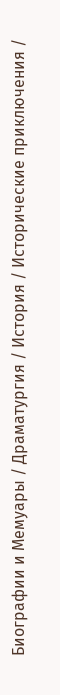Биографии и Мемуары / Драматургия / История / Исторические приключения /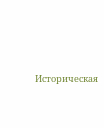Историческая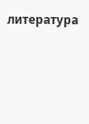литература